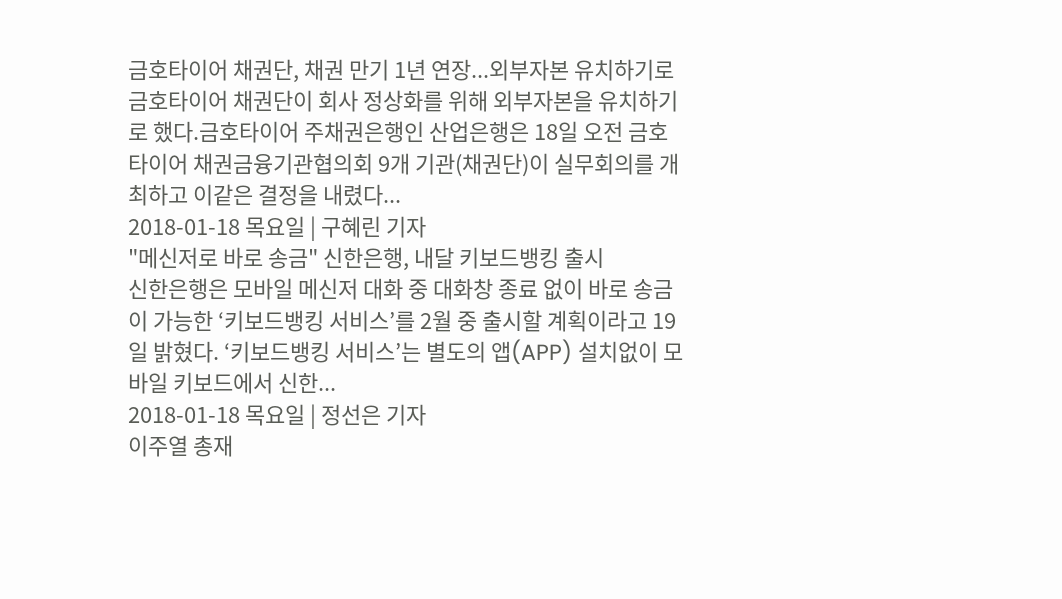금호타이어 채권단, 채권 만기 1년 연장...외부자본 유치하기로
금호타이어 채권단이 회사 정상화를 위해 외부자본을 유치하기로 했다.금호타이어 주채권은행인 산업은행은 18일 오전 금호타이어 채권금융기관협의회 9개 기관(채권단)이 실무회의를 개최하고 이같은 결정을 내렸다...
2018-01-18 목요일 | 구혜린 기자
"메신저로 바로 송금" 신한은행, 내달 키보드뱅킹 출시
신한은행은 모바일 메신저 대화 중 대화창 종료 없이 바로 송금이 가능한 ‘키보드뱅킹 서비스’를 2월 중 출시할 계획이라고 19일 밝혔다. ‘키보드뱅킹 서비스’는 별도의 앱(APP) 설치없이 모바일 키보드에서 신한...
2018-01-18 목요일 | 정선은 기자
이주열 총재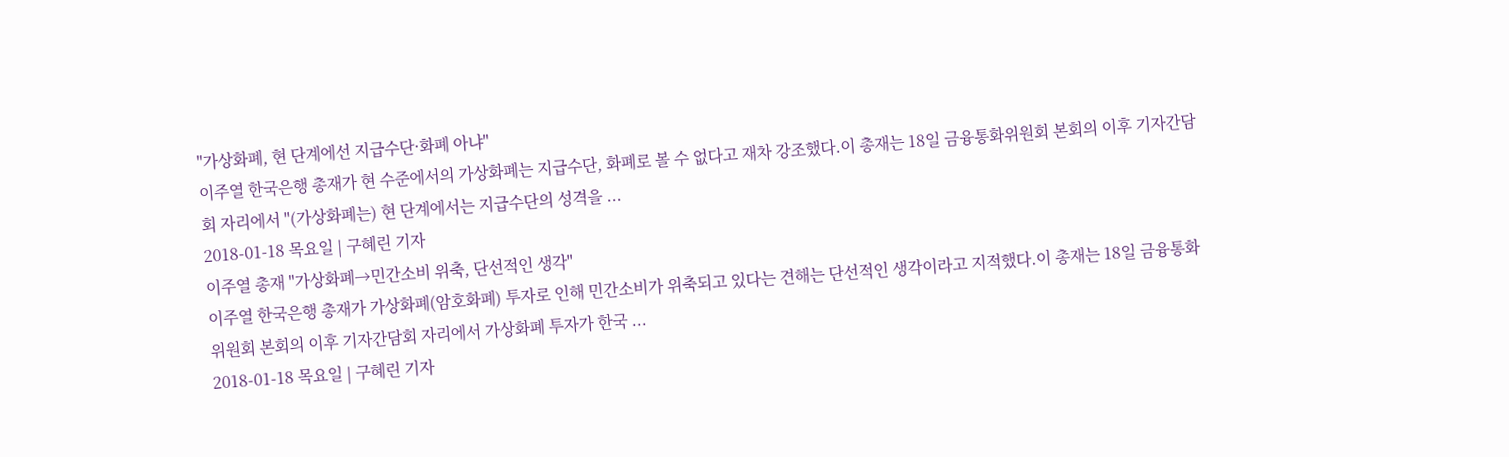"가상화폐, 현 단계에선 지급수단·화폐 아냐"
이주열 한국은행 총재가 현 수준에서의 가상화폐는 지급수단, 화폐로 볼 수 없다고 재차 강조했다.이 총재는 18일 금융통화위원회 본회의 이후 기자간담회 자리에서 "(가상화폐는) 현 단계에서는 지급수단의 성격을 ...
2018-01-18 목요일 | 구혜린 기자
이주열 총재 "가상화폐→민간소비 위축, 단선적인 생각"
이주열 한국은행 총재가 가상화폐(암호화폐) 투자로 인해 민간소비가 위축되고 있다는 견해는 단선적인 생각이라고 지적했다.이 총재는 18일 금융통화위원회 본회의 이후 기자간담회 자리에서 가상화폐 투자가 한국 ...
2018-01-18 목요일 | 구혜린 기자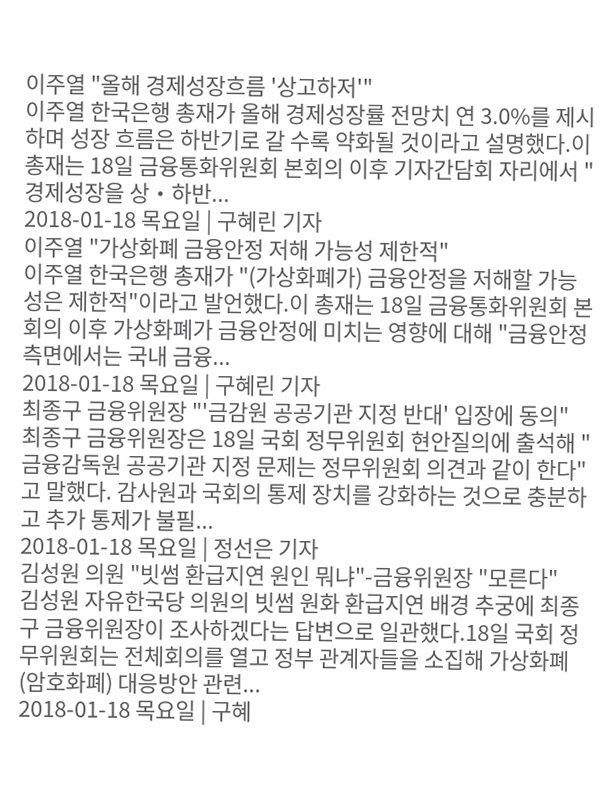이주열 "올해 경제성장흐름 '상고하저'"
이주열 한국은행 총재가 올해 경제성장률 전망치 연 3.0%를 제시하며 성장 흐름은 하반기로 갈 수록 약화될 것이라고 설명했다.이 총재는 18일 금융통화위원회 본회의 이후 기자간담회 자리에서 "경제성장을 상・하반...
2018-01-18 목요일 | 구혜린 기자
이주열 "가상화폐 금융안정 저해 가능성 제한적"
이주열 한국은행 총재가 "(가상화폐가) 금융안정을 저해할 가능성은 제한적"이라고 발언했다.이 총재는 18일 금융통화위원회 본 회의 이후 가상화폐가 금융안정에 미치는 영향에 대해 "금융안정 측면에서는 국내 금융...
2018-01-18 목요일 | 구혜린 기자
최종구 금융위원장 "'금감원 공공기관 지정 반대' 입장에 동의"
최종구 금융위원장은 18일 국회 정무위원회 현안질의에 출석해 "금융감독원 공공기관 지정 문제는 정무위원회 의견과 같이 한다"고 말했다. 감사원과 국회의 통제 장치를 강화하는 것으로 충분하고 추가 통제가 불필...
2018-01-18 목요일 | 정선은 기자
김성원 의원 "빗썸 환급지연 원인 뭐냐"-금융위원장 "모른다"
김성원 자유한국당 의원의 빗썸 원화 환급지연 배경 추궁에 최종구 금융위원장이 조사하겠다는 답변으로 일관했다.18일 국회 정무위원회는 전체회의를 열고 정부 관계자들을 소집해 가상화폐(암호화폐) 대응방안 관련...
2018-01-18 목요일 | 구혜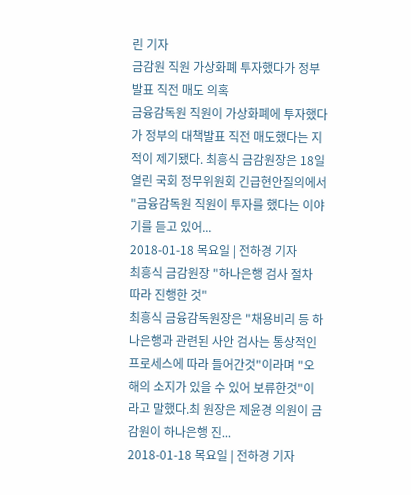린 기자
금감원 직원 가상화폐 투자했다가 정부 발표 직전 매도 의혹
금융감독원 직원이 가상화폐에 투자했다가 정부의 대책발표 직전 매도했다는 지적이 제기됐다. 최흥식 금감원장은 18일 열린 국회 정무위원회 긴급현안질의에서 "금융감독원 직원이 투자를 했다는 이야기를 듣고 있어...
2018-01-18 목요일 | 전하경 기자
최흥식 금감원장 "하나은행 검사 절차 따라 진행한 것"
최흥식 금융감독원장은 "채용비리 등 하나은행과 관련된 사안 검사는 통상적인 프로세스에 따라 들어간것"이라며 "오해의 소지가 있을 수 있어 보류한것"이라고 말했다.최 원장은 제윤경 의원이 금감원이 하나은행 진...
2018-01-18 목요일 | 전하경 기자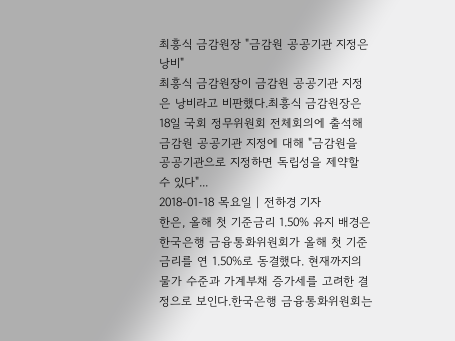최흥식 금감원장 "금감원 공공기관 지정은 낭비"
최흥식 금감원장이 금감원 공공기관 지정은 낭비라고 비판했다.최흥식 금감원장은 18일 국회 정무위원회 전체회의에 출석해 금감원 공공기관 지정에 대해 "금감원을 공공기관으로 지정하면 독립성을 제약할 수 있다"...
2018-01-18 목요일 | 전하경 기자
한은, 올해 첫 기준금리 1.50% 유지 배경은
한국은행 금융통화위원회가 올해 첫 기준금리를 연 1.50%로 동결했다. 현재까지의 물가 수준과 가계부채 증가세를 고려한 결정으로 보인다.한국은행 금융통화위원회는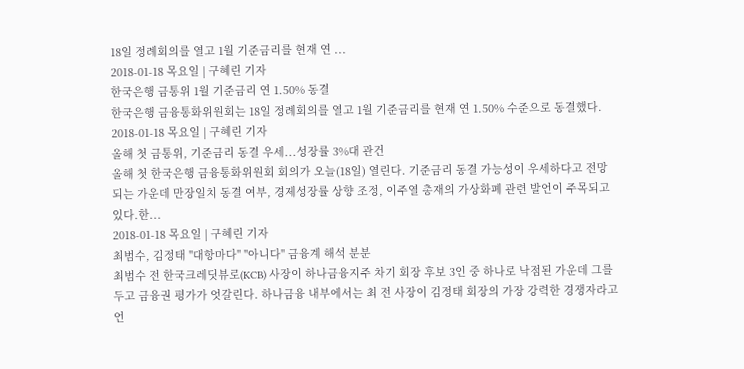18일 정례회의를 열고 1월 기준금리를 현재 연 ...
2018-01-18 목요일 | 구혜린 기자
한국은행 금통위 1월 기준금리 연 1.50% 동결
한국은행 금융통화위원회는 18일 정례회의를 열고 1월 기준금리를 현재 연 1.50% 수준으로 동결했다.
2018-01-18 목요일 | 구혜린 기자
올해 첫 금통위, 기준금리 동결 우세...성장률 3%대 관건
올해 첫 한국은행 금융통화위원회 회의가 오늘(18일) 열린다. 기준금리 동결 가능성이 우세하다고 전망되는 가운데 만장일치 동결 여부, 경제성장률 상향 조정, 이주열 총재의 가상화폐 관련 발언이 주목되고 있다.한...
2018-01-18 목요일 | 구혜린 기자
최범수, 김정태 "대항마다" "아니다" 금융계 해석 분분
최범수 전 한국크레딧뷰로(KCB) 사장이 하나금융지주 차기 회장 후보 3인 중 하나로 낙점된 가운데 그를 두고 금융권 평가가 엇갈린다. 하나금융 내부에서는 최 전 사장이 김정태 회장의 가장 강력한 경쟁자라고 언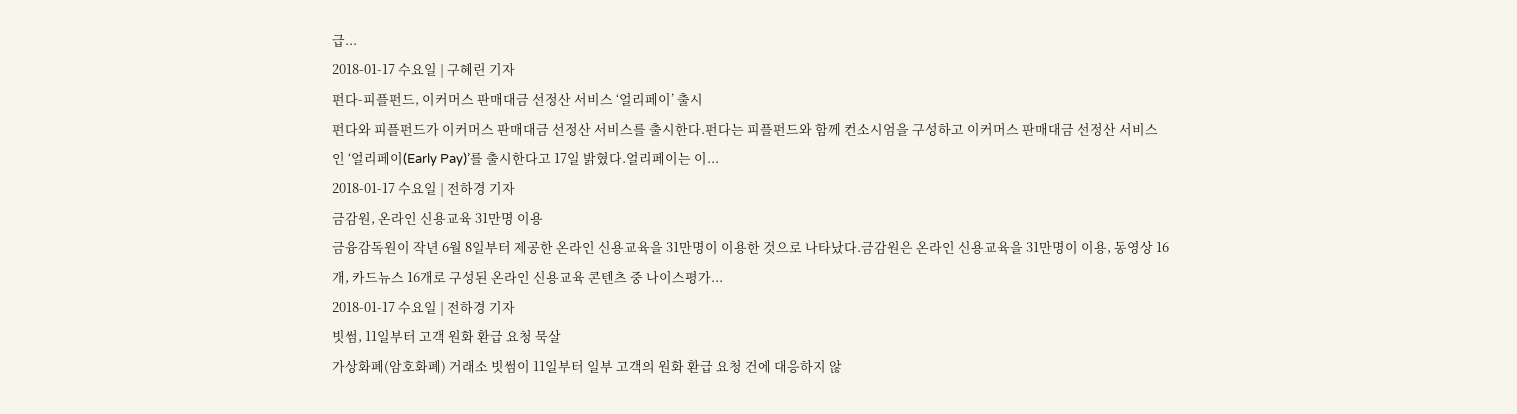급...
2018-01-17 수요일 | 구혜린 기자
펀다-피플펀드, 이커머스 판매대금 선정산 서비스 ‘얼리페이’ 출시
펀다와 피플펀드가 이커머스 판매대금 선정산 서비스를 출시한다.펀다는 피플펀드와 함께 컨소시엄을 구성하고 이커머스 판매대금 선정산 서비스인 ‘얼리페이(Early Pay)’를 출시한다고 17일 밝혔다.얼리페이는 이...
2018-01-17 수요일 | 전하경 기자
금감원, 온라인 신용교육 31만명 이용
금융감독원이 작년 6월 8일부터 제공한 온라인 신용교육을 31만명이 이용한 것으로 나타났다.금감원은 온라인 신용교육을 31만명이 이용, 동영상 16개, 카드뉴스 16개로 구성된 온라인 신용교육 콘텐츠 중 나이스평가...
2018-01-17 수요일 | 전하경 기자
빗썸, 11일부터 고객 원화 환급 요청 묵살
가상화폐(암호화폐) 거래소 빗썸이 11일부터 일부 고객의 원화 환급 요청 건에 대응하지 않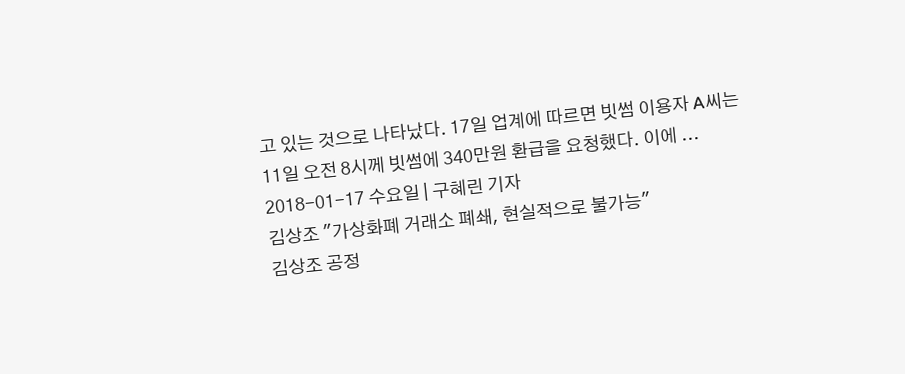고 있는 것으로 나타났다. 17일 업계에 따르면 빗썸 이용자 A씨는 11일 오전 8시께 빗썸에 340만원 환급을 요청했다. 이에 ...
2018-01-17 수요일 | 구혜린 기자
김상조 "가상화폐 거래소 폐쇄, 현실적으로 불가능"
김상조 공정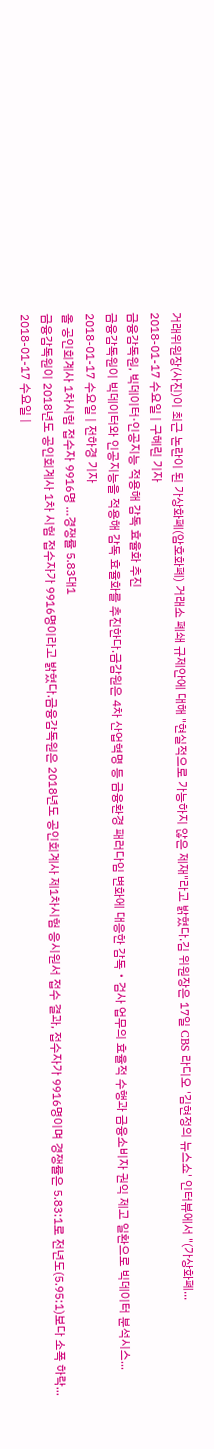거래위원장(사진)이 최근 논란이 된 가상화폐(암호화폐) 거래소 폐쇄 규제안에 대해 "현실적으로 가능하지 않은 제재"라고 밝혔다.김 위원장은 17일 CBS 라디오 '김현정의 뉴스쇼' 인터뷰에서 "(가상화폐...
2018-01-17 수요일 | 구혜린 기자
금융감독원, 빅데이터·인공지능 적용해 감독 효율화 추진
금융감독원이 빅데이터와 인공지능을 적용해 감독 효율화를 추진한다.금감원은 4차 산업혁명 등 금융환경 패러다임 변화에 대응한 감독‧검사 업무의 효율적 수행과 금융소비자 권익 제고 일환으로 빅데이터 분석시스...
2018-01-17 수요일 | 전하경 기자
올 공인회계사 1차시험 접수자 9916명 …경쟁률 5.83대1
금융감독원이 2018년도 공인회계사 1차 시험 접수자가 9916명이라고 밝혔다.금융감독원은 2018년도 공인회계사 제1차시험 응시원서 접수 결과, 접수자가 9916명이며 경쟁률은 5.83:1로 전년도(5.95:1)보다 소폭 하락...
2018-01-17 수요일 |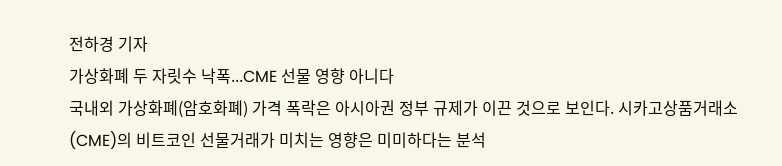전하경 기자
가상화폐 두 자릿수 낙폭...CME 선물 영향 아니다
국내외 가상화폐(암호화폐) 가격 폭락은 아시아권 정부 규제가 이끈 것으로 보인다. 시카고상품거래소(CME)의 비트코인 선물거래가 미치는 영향은 미미하다는 분석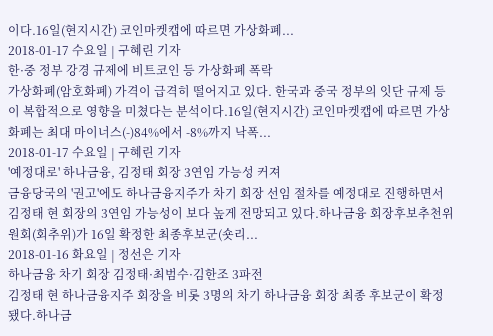이다.16일(현지시간) 코인마켓캡에 따르면 가상화폐...
2018-01-17 수요일 | 구혜린 기자
한·중 정부 강경 규제에 비트코인 등 가상화폐 폭락
가상화폐(암호화폐) 가격이 급격히 떨어지고 있다. 한국과 중국 정부의 잇단 규제 등이 복합적으로 영향을 미쳤다는 분석이다.16일(현지시간) 코인마켓캡에 따르면 가상화폐는 최대 마이너스(-)84%에서 -8%까지 낙폭...
2018-01-17 수요일 | 구혜린 기자
'예정대로' 하나금융, 김정태 회장 3연임 가능성 커져
금융당국의 '권고'에도 하나금융지주가 차기 회장 선임 절차를 예정대로 진행하면서 김정태 현 회장의 3연임 가능성이 보다 높게 전망되고 있다.하나금융 회장후보추천위원회(회추위)가 16일 확정한 최종후보군(숏리...
2018-01-16 화요일 | 정선은 기자
하나금융 차기 회장 김정태·최범수·김한조 3파전
김정태 현 하나금융지주 회장을 비롯 3명의 차기 하나금융 회장 최종 후보군이 확정됐다.하나금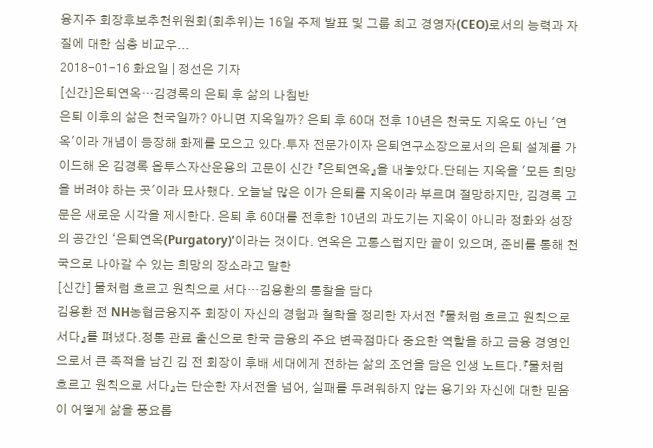융지주 회장후보추천위원회(회추위)는 16일 주제 발표 및 그룹 최고 경영자(CEO)로서의 능력과 자질에 대한 심층 비교우...
2018-01-16 화요일 | 정선은 기자
[신간]은퇴연옥…김경록의 은퇴 후 삶의 나침반
은퇴 이후의 삶은 천국일까? 아니면 지옥일까? 은퇴 후 60대 전후 10년은 천국도 지옥도 아닌 '연옥'이라 개념이 등장해 화제를 모으고 있다.투자 전문가이자 은퇴연구소장으로서의 은퇴 설계를 가이드해 온 김경록 옵투스자산운용의 고문이 신간 『은퇴연옥』을 내놓았다.단테는 지옥을 '모든 희망을 버려야 하는 곳'이라 묘사했다. 오늘날 많은 이가 은퇴를 지옥이라 부르며 절망하지만, 김경록 고문은 새로운 시각을 제시한다. 은퇴 후 60대를 전후한 10년의 과도기는 지옥이 아니라 정화와 성장의 공간인 ‘은퇴연옥(Purgatory)’이라는 것이다. 연옥은 고통스럽지만 끝이 있으며, 준비를 통해 천국으로 나아갈 수 있는 희망의 장소라고 말한
[신간] 물처럼 흐르고 원칙으로 서다…김용환의 통찰을 담다
김용환 전 NH농협금융지주 회장이 자신의 경험과 철학을 정리한 자서전 『물처럼 흐르고 원칙으로 서다』를 펴냈다.정통 관료 출신으로 한국 금융의 주요 변곡점마다 중요한 역할을 하고 금융 경영인으로서 큰 족적을 남긴 김 전 회장이 후배 세대에게 전하는 삶의 조언을 담은 인생 노트다.『물처럼 흐르고 원칙으로 서다』는 단순한 자서전을 넘어, 실패를 두려워하지 않는 용기와 자신에 대한 믿음이 어떻게 삶을 풍요롭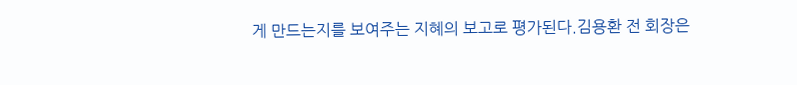게 만드는지를 보여주는 지혜의 보고로 평가된다.김용환 전 회장은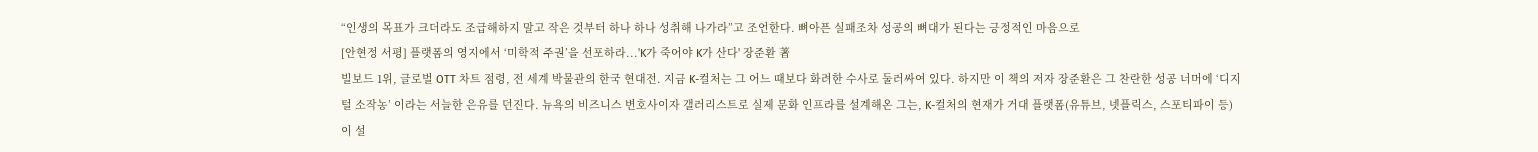“인생의 목표가 크더라도 조급해하지 말고 작은 것부터 하나 하나 성취해 나가라”고 조언한다. 뼈아픈 실패조차 성공의 뼈대가 된다는 긍정적인 마음으로
[안현정 서평] 플랫폼의 영지에서 ‘미학적 주권’을 선포하라...'K가 죽어야 K가 산다' 장준환 著
빌보드 1위, 글로벌 OTT 차트 점령, 전 세계 박물관의 한국 현대전. 지금 K-컬처는 그 어느 때보다 화려한 수사로 둘러싸여 있다. 하지만 이 책의 저자 장준환은 그 찬란한 성공 너머에 ‘디지털 소작농’ 이라는 서늘한 은유를 던진다. 뉴욕의 비즈니스 변호사이자 갤러리스트로 실제 문화 인프라를 설계해온 그는, K-컬처의 현재가 거대 플랫폼(유튜브, 넷플릭스, 스포티파이 등)이 설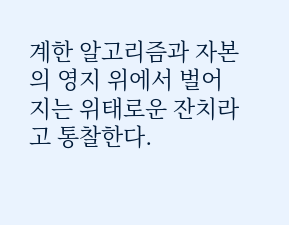계한 알고리즘과 자본의 영지 위에서 벌어지는 위태로운 잔치라고 통찰한다.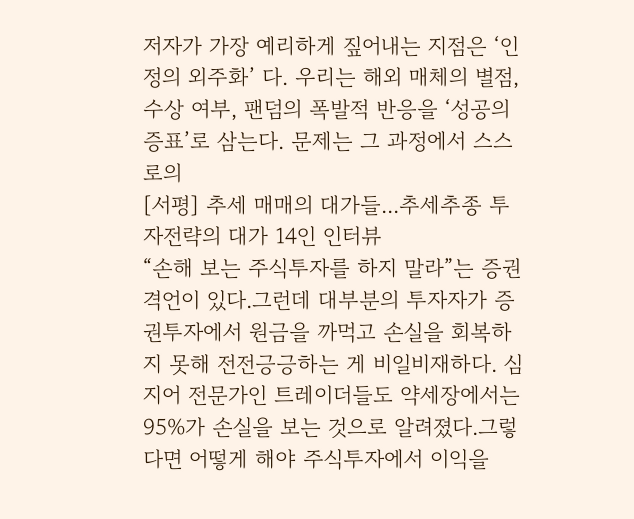저자가 가장 예리하게 짚어내는 지점은 ‘인정의 외주화’ 다. 우리는 해외 매체의 별점, 수상 여부, 팬덤의 폭발적 반응을 ‘성공의 증표’로 삼는다. 문제는 그 과정에서 스스로의
[서평] 추세 매매의 대가들...추세추종 투자전략의 대가 14인 인터뷰
“손해 보는 주식투자를 하지 말라”는 증권 격언이 있다.그런데 대부분의 투자자가 증권투자에서 원금을 까먹고 손실을 회복하지 못해 전전긍긍하는 게 비일비재하다. 심지어 전문가인 트레이더들도 약세장에서는 95%가 손실을 보는 것으로 알려졌다.그렇다면 어떻게 해야 주식투자에서 이익을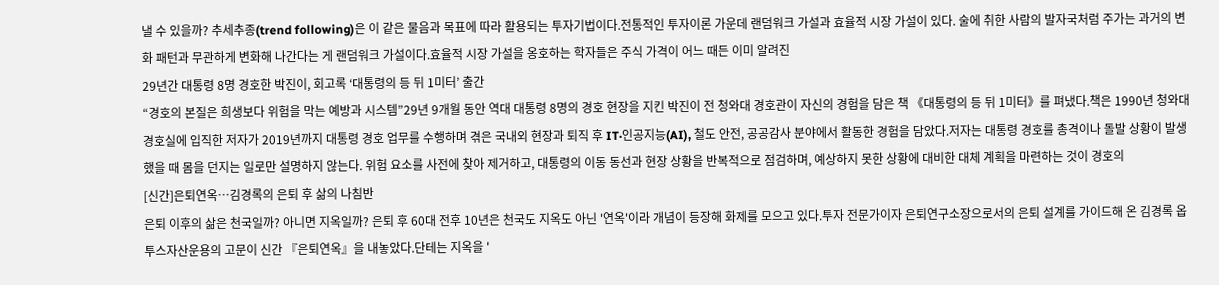낼 수 있을까? 추세추종(trend following)은 이 같은 물음과 목표에 따라 활용되는 투자기법이다.전통적인 투자이론 가운데 랜덤워크 가설과 효율적 시장 가설이 있다. 술에 취한 사람의 발자국처럼 주가는 과거의 변화 패턴과 무관하게 변화해 나간다는 게 랜덤워크 가설이다.효율적 시장 가설을 옹호하는 학자들은 주식 가격이 어느 때든 이미 알려진
29년간 대통령 8명 경호한 박진이, 회고록 ‘대통령의 등 뒤 1미터’ 출간
“경호의 본질은 희생보다 위험을 막는 예방과 시스템”29년 9개월 동안 역대 대통령 8명의 경호 현장을 지킨 박진이 전 청와대 경호관이 자신의 경험을 담은 책 《대통령의 등 뒤 1미터》를 펴냈다.책은 1990년 청와대 경호실에 입직한 저자가 2019년까지 대통령 경호 업무를 수행하며 겪은 국내외 현장과 퇴직 후 IT·인공지능(AI), 철도 안전, 공공감사 분야에서 활동한 경험을 담았다.저자는 대통령 경호를 총격이나 돌발 상황이 발생했을 때 몸을 던지는 일로만 설명하지 않는다. 위험 요소를 사전에 찾아 제거하고, 대통령의 이동 동선과 현장 상황을 반복적으로 점검하며, 예상하지 못한 상황에 대비한 대체 계획을 마련하는 것이 경호의
[신간]은퇴연옥…김경록의 은퇴 후 삶의 나침반
은퇴 이후의 삶은 천국일까? 아니면 지옥일까? 은퇴 후 60대 전후 10년은 천국도 지옥도 아닌 '연옥'이라 개념이 등장해 화제를 모으고 있다.투자 전문가이자 은퇴연구소장으로서의 은퇴 설계를 가이드해 온 김경록 옵투스자산운용의 고문이 신간 『은퇴연옥』을 내놓았다.단테는 지옥을 '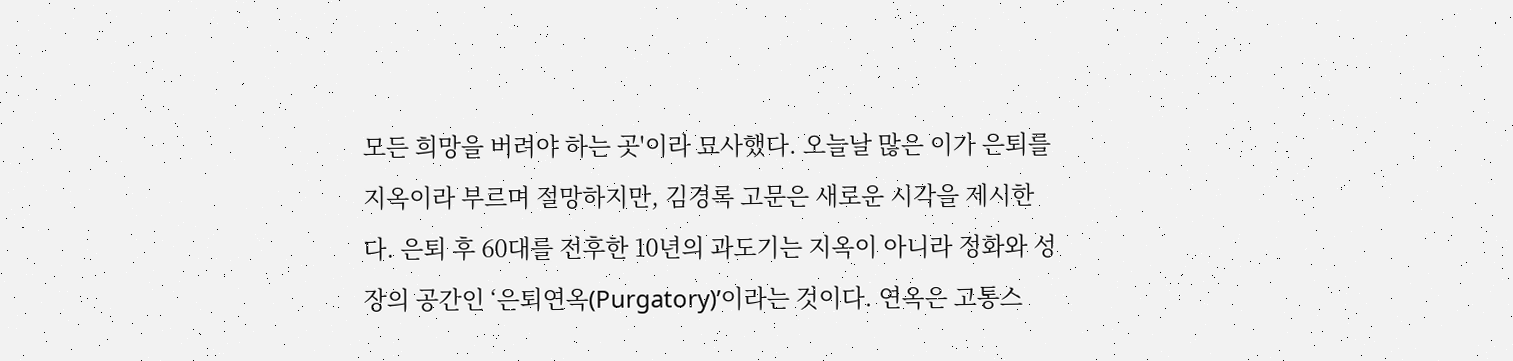모든 희망을 버려야 하는 곳'이라 묘사했다. 오늘날 많은 이가 은퇴를 지옥이라 부르며 절망하지만, 김경록 고문은 새로운 시각을 제시한다. 은퇴 후 60대를 전후한 10년의 과도기는 지옥이 아니라 정화와 성장의 공간인 ‘은퇴연옥(Purgatory)’이라는 것이다. 연옥은 고통스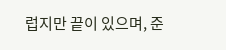럽지만 끝이 있으며, 준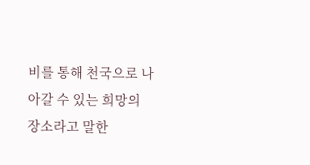비를 통해 천국으로 나아갈 수 있는 희망의 장소라고 말한